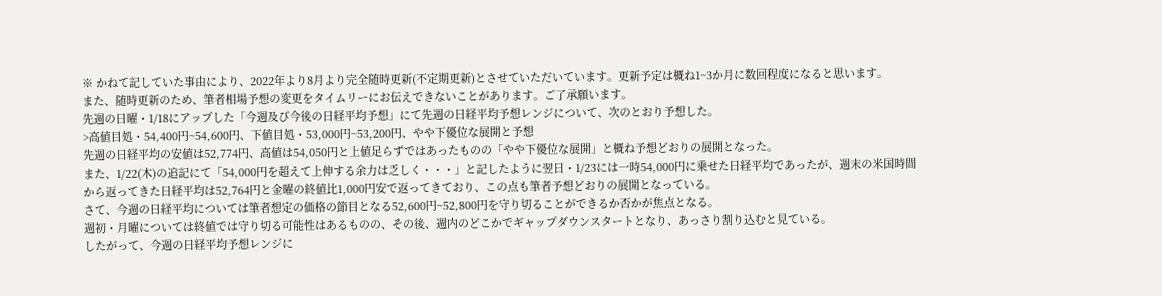※ かねて記していた事由により、2022年より8月より完全随時更新(不定期更新)とさせていただいています。更新予定は概ね1~3か月に数回程度になると思います。
また、随時更新のため、筆者相場予想の変更をタイムリーにお伝えできないことがあります。ご了承願います。
先週の日曜・1/18にアップした「今週及び今後の日経平均予想」にて先週の日経平均予想レンジについて、次のとおり予想した。
>高値目処・54,400円~54,600円、下値目処・53,000円~53,200円、やや下優位な展開と予想
先週の日経平均の安値は52,774円、高値は54,050円と上値足らずではあったものの「やや下優位な展開」と概ね予想どおりの展開となった。
また、1/22(木)の追記にて「54,000円を超えて上伸する余力は乏しく・・・」と記したように翌日・1/23には一時54,000円に乗せた日経平均であったが、週末の米国時間から返ってきた日経平均は52,764円と金曜の終値比1,000円安で返ってきており、この点も筆者予想どおりの展開となっている。
さて、今週の日経平均については筆者想定の価格の節目となる52,600円~52,800円を守り切ることができるか否かが焦点となる。
週初・月曜については終値では守り切る可能性はあるものの、その後、週内のどこかでギャップダウンスタートとなり、あっさり割り込むと見ている。
したがって、今週の日経平均予想レンジに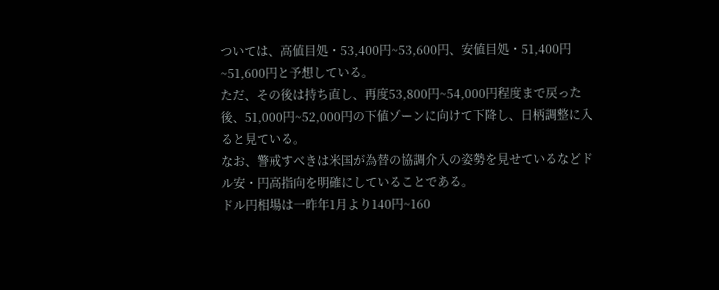ついては、高値目処・53,400円~53,600円、安値目処・51,400円~51,600円と予想している。
ただ、その後は持ち直し、再度53,800円~54,000円程度まで戻った後、51,000円~52,000円の下値ゾーンに向けて下降し、日柄調整に入ると見ている。
なお、警戒すべきは米国が為替の協調介入の姿勢を見せているなどドル安・円高指向を明確にしていることである。
ドル円相場は一昨年1月より140円~160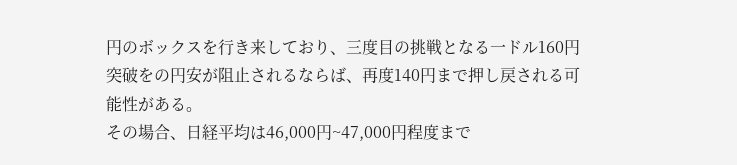円のボックスを行き来しており、三度目の挑戦となる一ドル160円突破をの円安が阻止されるならば、再度140円まで押し戻される可能性がある。
その場合、日経平均は46,000円~47,000円程度まで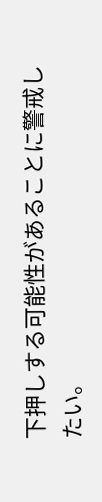下押しする可能性があることに警戒したい。